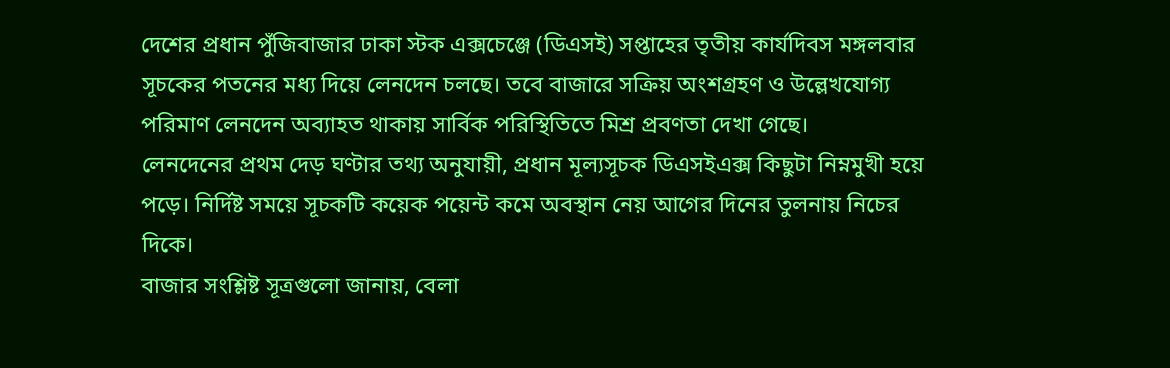দেশের প্রধান পুঁজিবাজার ঢাকা স্টক এক্সচেঞ্জে (ডিএসই) সপ্তাহের তৃতীয় কার্যদিবস মঙ্গলবার সূচকের পতনের মধ্য দিয়ে লেনদেন চলছে। তবে বাজারে সক্রিয় অংশগ্রহণ ও উল্লেখযোগ্য পরিমাণ লেনদেন অব্যাহত থাকায় সার্বিক পরিস্থিতিতে মিশ্র প্রবণতা দেখা গেছে।
লেনদেনের প্রথম দেড় ঘণ্টার তথ্য অনুযায়ী, প্রধান মূল্যসূচক ডিএসইএক্স কিছুটা নিম্নমুখী হয়ে পড়ে। নির্দিষ্ট সময়ে সূচকটি কয়েক পয়েন্ট কমে অবস্থান নেয় আগের দিনের তুলনায় নিচের দিকে।
বাজার সংশ্লিষ্ট সূত্রগুলো জানায়, বেলা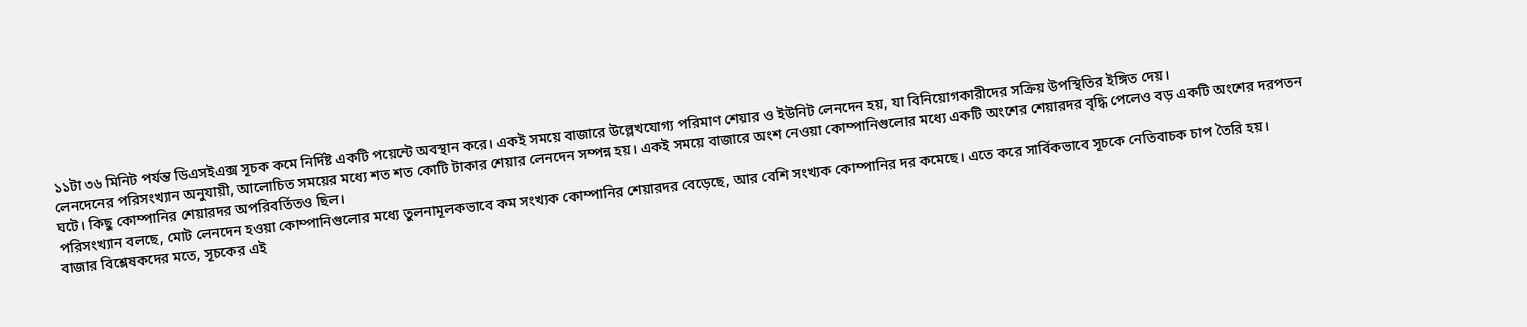১১টা ৩৬ মিনিট পর্যন্ত ডিএসইএক্স সূচক কমে নির্দিষ্ট একটি পয়েন্টে অবস্থান করে। একই সময়ে বাজারে উল্লেখযোগ্য পরিমাণ শেয়ার ও ইউনিট লেনদেন হয়, যা বিনিয়োগকারীদের সক্রিয় উপস্থিতির ইঙ্গিত দেয়।
লেনদেনের পরিসংখ্যান অনুযায়ী, আলোচিত সময়ের মধ্যে শত শত কোটি টাকার শেয়ার লেনদেন সম্পন্ন হয়। একই সময়ে বাজারে অংশ নেওয়া কোম্পানিগুলোর মধ্যে একটি অংশের শেয়ারদর বৃদ্ধি পেলেও বড় একটি অংশের দরপতন ঘটে। কিছু কোম্পানির শেয়ারদর অপরিবর্তিতও ছিল।
পরিসংখ্যান বলছে, মোট লেনদেন হওয়া কোম্পানিগুলোর মধ্যে তুলনামূলকভাবে কম সংখ্যক কোম্পানির শেয়ারদর বেড়েছে, আর বেশি সংখ্যক কোম্পানির দর কমেছে। এতে করে সার্বিকভাবে সূচকে নেতিবাচক চাপ তৈরি হয়।
বাজার বিশ্লেষকদের মতে, সূচকের এই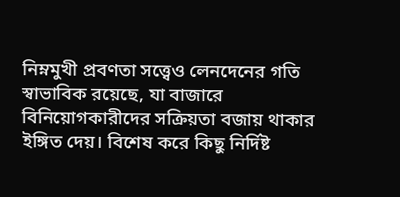নিম্নমুখী প্রবণতা সত্ত্বেও লেনদেনের গতি স্বাভাবিক রয়েছে, যা বাজারে বিনিয়োগকারীদের সক্রিয়তা বজায় থাকার ইঙ্গিত দেয়। বিশেষ করে কিছু নির্দিষ্ট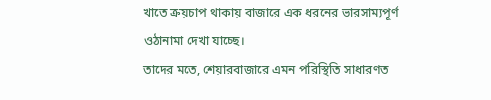খাতে ক্রয়চাপ থাকায় বাজারে এক ধরনের ভারসাম্যপূর্ণ ওঠানামা দেখা যাচ্ছে।
তাদের মতে, শেয়ারবাজারে এমন পরিস্থিতি সাধারণত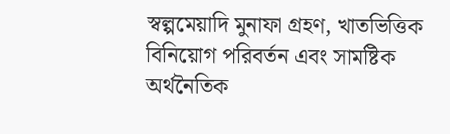স্বল্পমেয়াদি মুনাফা গ্রহণ, খাতভিত্তিক বিনিয়োগ পরিবর্তন এবং সামষ্টিক অর্থনৈতিক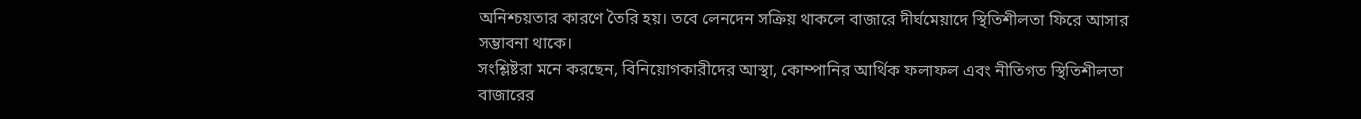অনিশ্চয়তার কারণে তৈরি হয়। তবে লেনদেন সক্রিয় থাকলে বাজারে দীর্ঘমেয়াদে স্থিতিশীলতা ফিরে আসার সম্ভাবনা থাকে।
সংশ্লিষ্টরা মনে করছেন, বিনিয়োগকারীদের আস্থা, কোম্পানির আর্থিক ফলাফল এবং নীতিগত স্থিতিশীলতা বাজারের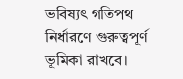ভবিষ্যৎ গতিপথ নির্ধারণে গুরুত্বপূর্ণ ভূমিকা রাখবে।